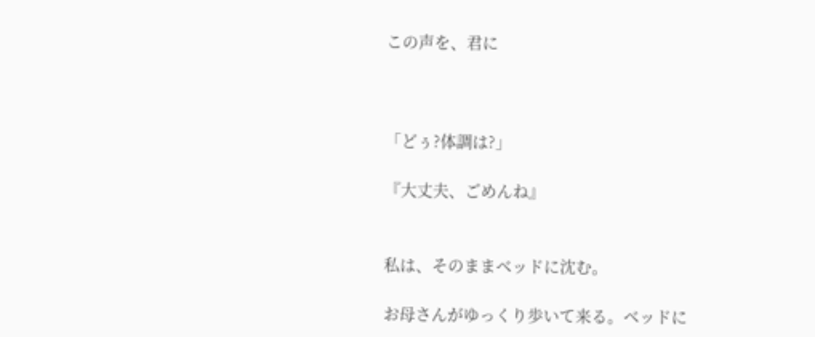この声を、君に



「どぅ?体調は?」

『大丈夫、ごめんね』


私は、そのままベッドに沈む。

お母さんがゆっくり歩いて来る。ベッドに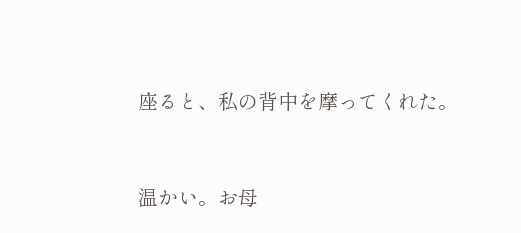座ると、私の背中を摩ってくれた。


温かい。お母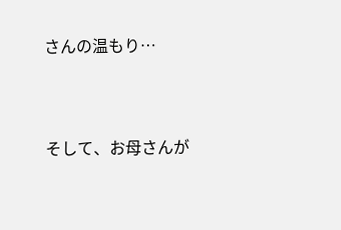さんの温もり…




そして、お母さんが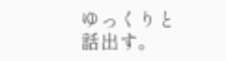ゆっくりと話出す。